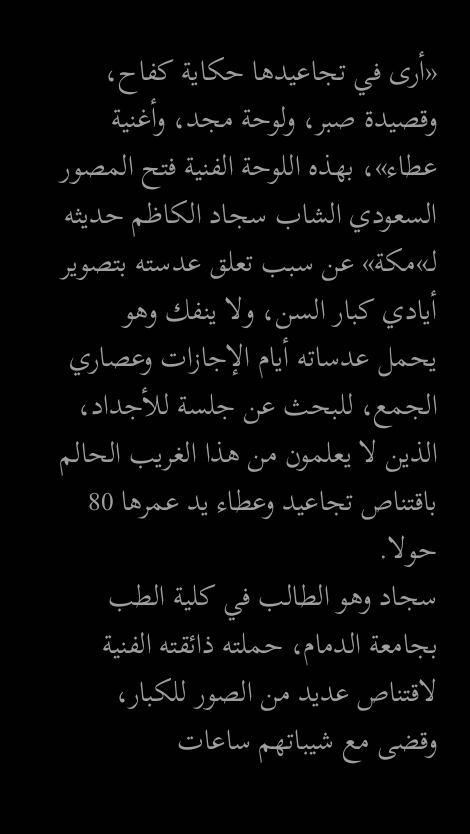«أرى في تجاعيدها حكاية كفاح، وقصيدة صبر، ولوحة مجد، وأغنية عطاء»، بهذه اللوحة الفنية فتح المصور السعودي الشاب سجاد الكاظم حديثه لـ»مكة» عن سبب تعلق عدسته بتصوير أيادي كبار السن، ولا ينفك وهو يحمل عدساته أيام الإجازات وعصاري الجمع، للبحث عن جلسة للأجداد، الذين لا يعلمون من هذا الغريب الحالم باقتناص تجاعيد وعطاء يد عمرها 80 حولا.
سجاد وهو الطالب في كلية الطب بجامعة الدمام، حملته ذائقته الفنية لاقتناص عديد من الصور للكبار، وقضى مع شيباتهم ساعات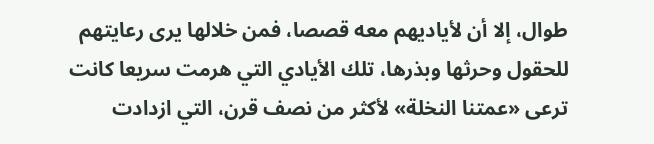طوال، إلا أن لأياديهم معه قصصا، فمن خلالها يرى رعايتهم للحقول وحرثها وبذرها، تلك الأيادي التي هرمت سريعا كانت ترعى «عمتنا النخلة» لأكثر من نصف قرن، التي ازدادت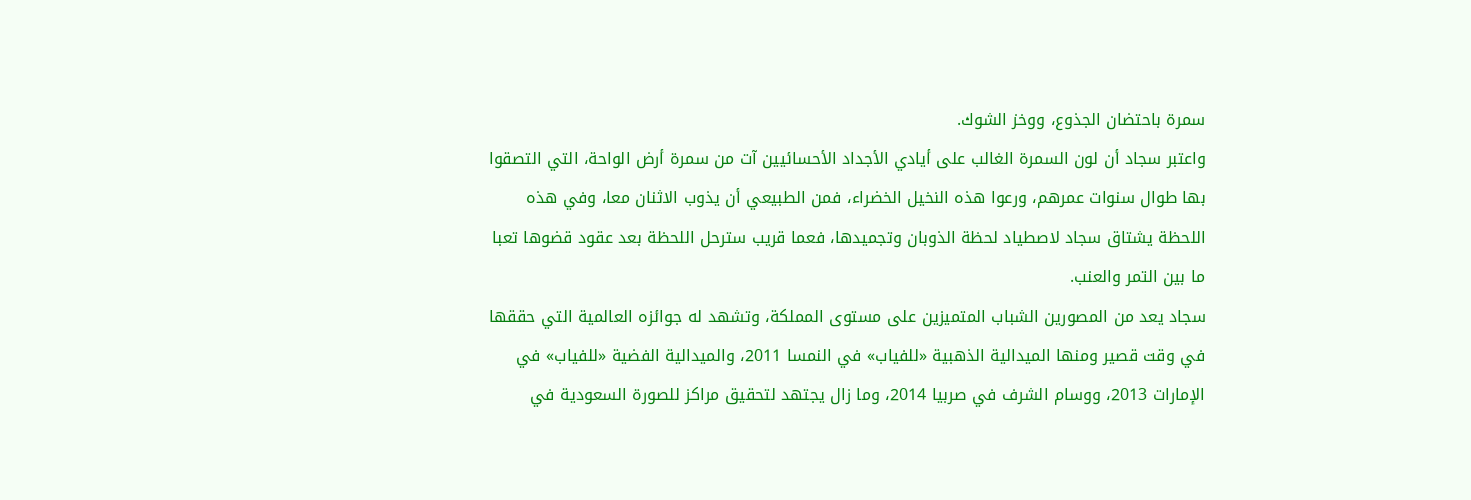سمرة باحتضان الجذوع، ووخز الشوك.
واعتبر سجاد أن لون السمرة الغالب على أيادي الأجداد الأحسائيين آت من سمرة أرض الواحة، التي التصقوا بها طوال سنوات عمرهم، ورعوا هذه النخيل الخضراء، فمن الطبيعي أن يذوب الاثنان معا، وفي هذه اللحظة يشتاق سجاد لاصطياد لحظة الذوبان وتجميدها، فعما قريب سترحل اللحظة بعد عقود قضوها تعبا ما بين التمر والعنب.
سجاد يعد من المصورين الشباب المتميزين على مستوى المملكة، وتشهد له جوائزه العالمية التي حققها في وقت قصير ومنها الميدالية الذهبية «للفياب» في النمسا 2011، والميدالية الفضية «للفياب» في الإمارات 2013، ووسام الشرف في صربيا 2014، وما زال يجتهد لتحقيق مراكز للصورة السعودية في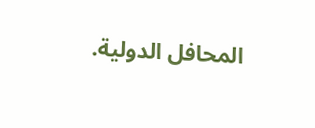المحافل الدولية.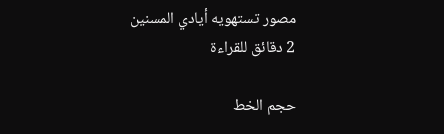مصور تستهويه أيادي المسنين
2 دقائق للقراءة

حجم الخط